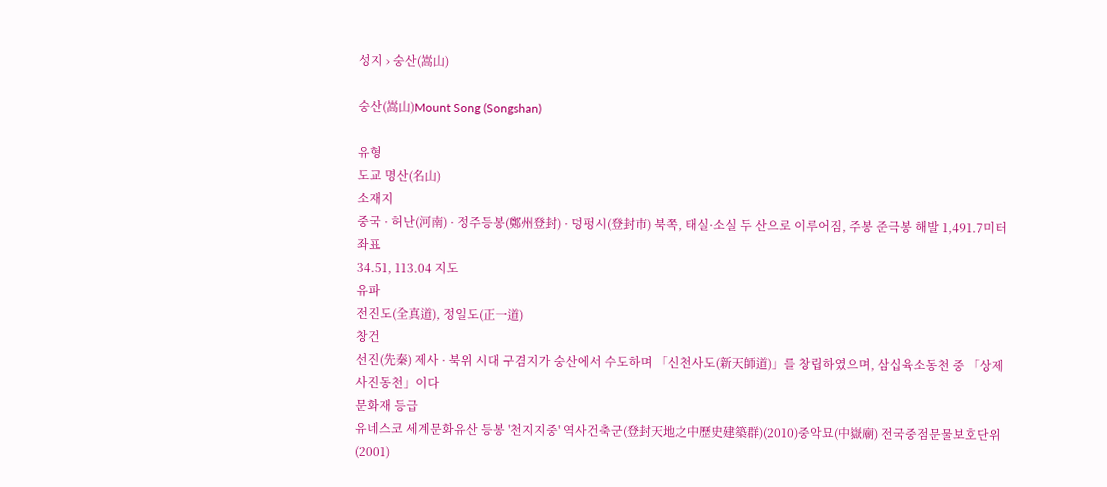성지 › 숭산(嵩山)

숭산(嵩山)Mount Song (Songshan)

유형
도교 명산(名山)
소재지
중국 · 허난(河南) · 정주등봉(鄭州登封) · 덩펑시(登封市) 북쪽, 태실·소실 두 산으로 이루어짐, 주봉 준극봉 해발 1,491.7미터
좌표
34.51, 113.04 지도
유파
전진도(全真道), 정일도(正一道)
창건
선진(先秦) 제사 · 북위 시대 구겸지가 숭산에서 수도하며 「신천사도(新天師道)」를 창립하였으며, 삼십육소동천 중 「상제사진동천」이다
문화재 등급
유네스코 세계문화유산 등봉 '천지지중' 역사건축군(登封天地之中歷史建築群)(2010)중악묘(中嶽廟) 전국중점문물보호단위(2001)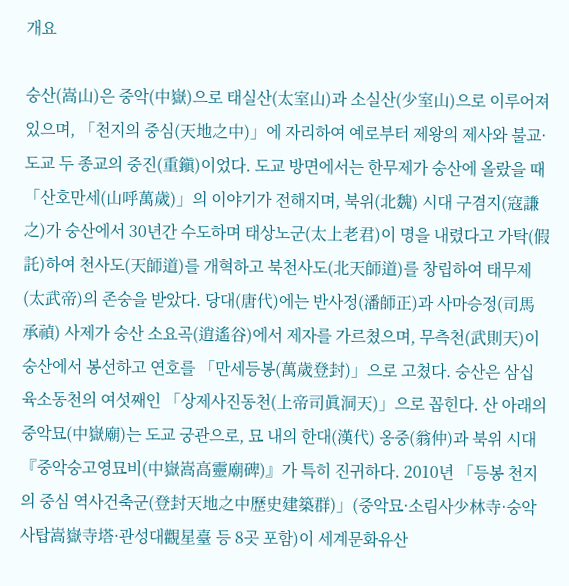개요

숭산(嵩山)은 중악(中嶽)으로 태실산(太室山)과 소실산(少室山)으로 이루어져 있으며, 「천지의 중심(天地之中)」에 자리하여 예로부터 제왕의 제사와 불교·도교 두 종교의 중진(重鎭)이었다. 도교 방면에서는 한무제가 숭산에 올랐을 때 「산호만세(山呼萬歲)」의 이야기가 전해지며, 북위(北魏) 시대 구겸지(寇謙之)가 숭산에서 30년간 수도하며 태상노군(太上老君)이 명을 내렸다고 가탁(假託)하여 천사도(天師道)를 개혁하고 북천사도(北天師道)를 창립하여 태무제(太武帝)의 존숭을 받았다. 당대(唐代)에는 반사정(潘師正)과 사마승정(司馬承禎) 사제가 숭산 소요곡(逍遙谷)에서 제자를 가르쳤으며, 무측천(武則天)이 숭산에서 봉선하고 연호를 「만세등봉(萬歲登封)」으로 고쳤다. 숭산은 삼십육소동천의 여섯째인 「상제사진동천(上帝司眞洞天)」으로 꼽힌다. 산 아래의 중악묘(中嶽廟)는 도교 궁관으로, 묘 내의 한대(漢代) 옹중(翁仲)과 북위 시대 『중악숭고영묘비(中嶽嵩高靈廟碑)』가 특히 진귀하다. 2010년 「등봉 천지의 중심 역사건축군(登封天地之中歷史建築群)」(중악묘·소림사少林寺·숭악사탑嵩嶽寺塔·관성대觀星臺 등 8곳 포함)이 세계문화유산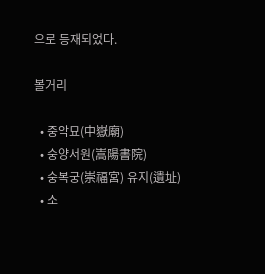으로 등재되었다.

볼거리

  • 중악묘(中嶽廟)
  • 숭양서원(嵩陽書院)
  • 숭복궁(崇福宮) 유지(遺址)
  • 소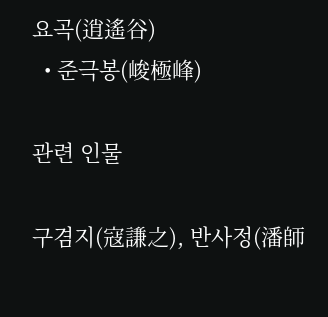요곡(逍遙谷)
  • 준극봉(峻極峰)

관련 인물

구겸지(寇謙之), 반사정(潘師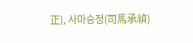正), 사마승정(司馬承禎)